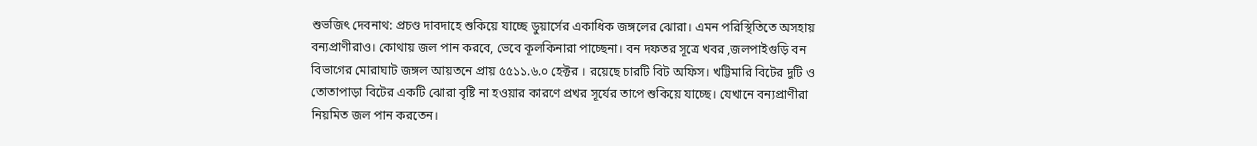শুভজিৎ দেবনাথ: প্রচণ্ড দাবদাহে শুকিয়ে যাচ্ছে ডুয়ার্সের একাধিক জঙ্গলের ঝোরা। এমন পরিস্থিতিতে অসহায় বন্যপ্রাণীরাও। কোথায় জল পান করবে, ভেবে কূলকিনারা পাচ্ছেনা। বন দফতর সূত্রে খবর ,জলপাইগুড়ি বন বিভাগের মোরাঘাট জঙ্গল আয়তনে প্রায় ৫৫১১.৬.০ হেক্টর । রয়েছে চারটি বিট অফিস। খট্টিমারি বিটের দুটি ও তোতাপাড়া বিটের একটি ঝোরা বৃষ্টি না হওয়ার কারণে প্রখর সূর্যের তাপে শুকিয়ে যাচ্ছে। যেখানে বন্যপ্রাণীরা নিয়মিত জল পান করতেন।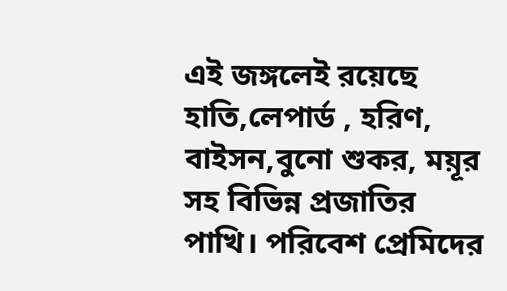এই জঙ্গলেই রয়েছে হাতি,লেপার্ড , হরিণ, বাইসন,বুনো শুকর, ময়ূর সহ বিভিন্ন প্রজাতির পাখি। পরিবেশ প্রেমিদের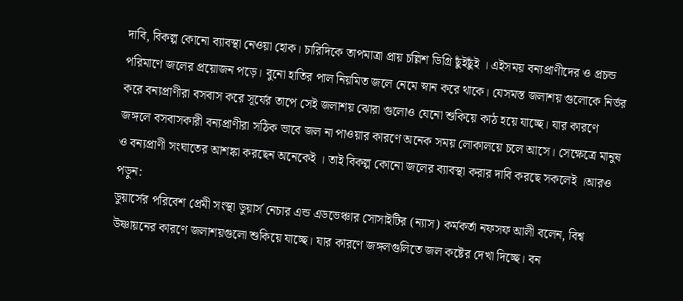দাবি, বিকল্প কোনো ব্যাবস্থা নেওয়া হোক। চারিদিকে তাপমাত্রা প্রায় চল্লিশ ডিগ্রি ছুঁইছুঁই । এইসময় বন্যপ্রাণীদের ও প্রচন্ড পরিমাণে জলের প্রয়োজন পড়ে। বুনো হাতির পাল নিয়মিত জলে নেমে স্নান করে থাকে। যেসমস্ত জলাশয় গুলোকে নির্ভর করে বন্যপ্রাণীরা বসবাস করে সূর্যের তাপে সেই জলাশয় ঝোরা গুলোও যেনো শুকিয়ে কাঠ হয়ে যাচ্ছে। যার কারণে জঙ্গলে বসবাসকারী বন্যপ্রাণীরা সঠিক ভাবে জল না পাওয়ার কারণে অনেক সময় লোকালয়ে চলে আসে। সেক্ষেত্রে মানুষ ও বন্যপ্রাণী সংঘাতের আশঙ্কা করছেন অনেকেই । তাই বিকল্প কোনো জলের ব্যাবস্থা করার দাবি করছে সকলেই ।আরও পড়ুন:
ডুয়ার্সের পরিবেশ প্রেমী সংস্থা ডুয়ার্স নেচার এন্ড এডভেঞ্চার সোসাইটির (ন্যাস) কর্মকর্তা নফসফ আলী বলেন, বিশ্ব উষ্ণায়নের কারণে জলাশয়গুলো শুকিয়ে যাচ্ছে। যার কারণে জঙ্গলগুলিতে জল কষ্টের দেখা দিচ্ছে। বন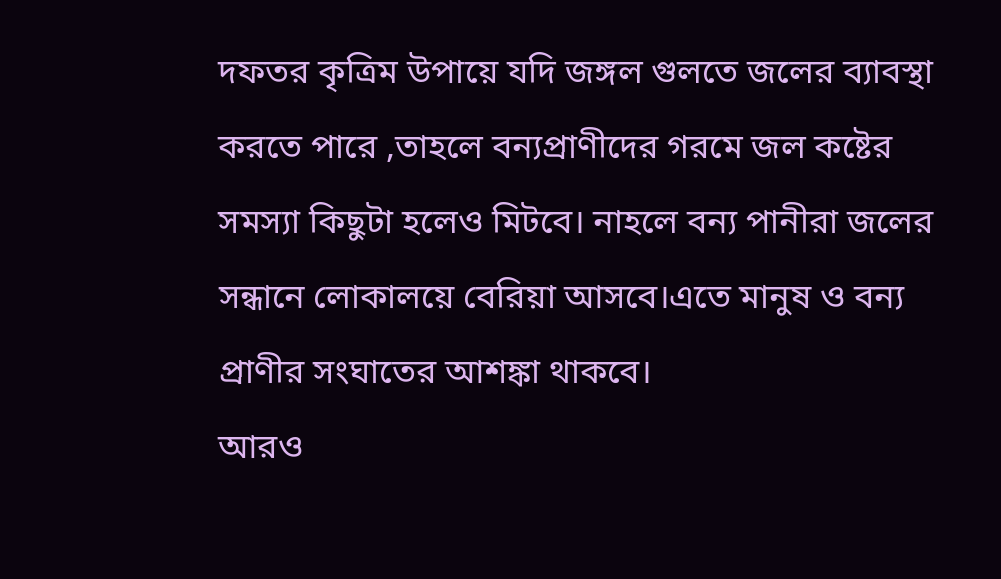দফতর কৃত্রিম উপায়ে যদি জঙ্গল গুলতে জলের ব্যাবস্থা করতে পারে ,তাহলে বন্যপ্রাণীদের গরমে জল কষ্টের সমস্যা কিছুটা হলেও মিটবে। নাহলে বন্য পানীরা জলের সন্ধানে লোকালয়ে বেরিয়া আসবে।এতে মানুষ ও বন্য প্রাণীর সংঘাতের আশঙ্কা থাকবে।
আরও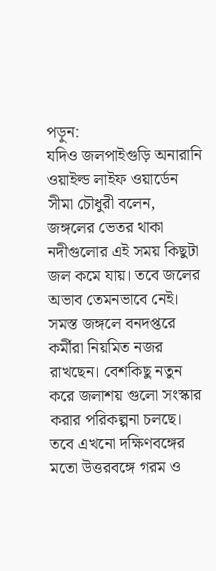পড়ুন:
যদিও জলপাইগুড়ি অনারানি ওয়াইল্ড লাইফ ওয়ার্ডেন সীমা চৌধুরী বলেন, জঙ্গলের ভেতর থাকা নদীগুলোর এই সময় কিছুটা জল কমে যায়। তবে জলের অভাব তেমনভাবে নেই। সমস্ত জঙ্গলে বনদপ্তরে কর্মীরা নিয়মিত নজর রাখছেন। বেশকিছু নতুন করে জলাশয় গুলো সংস্কার করার পরিকল্পনা চলছে। তবে এখনো দক্ষিণবঙ্গের মতো উত্তরবঙ্গে গরম ও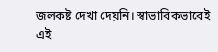জলকষ্ট দেখা দেয়নি। স্বাভাবিকভাবেই এই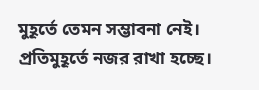মুহূর্তে তেমন সম্ভাবনা নেই। প্রতিমুহূর্তে নজর রাখা হচ্ছে।